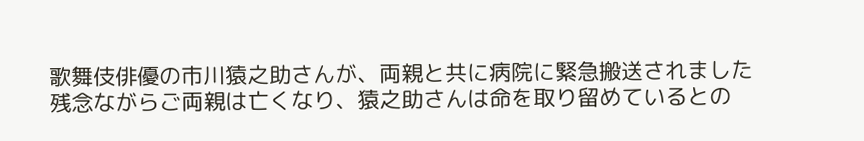歌舞伎俳優の市川猿之助さんが、両親と共に病院に緊急搬送されました
残念ながらご両親は亡くなり、猿之助さんは命を取り留めているとの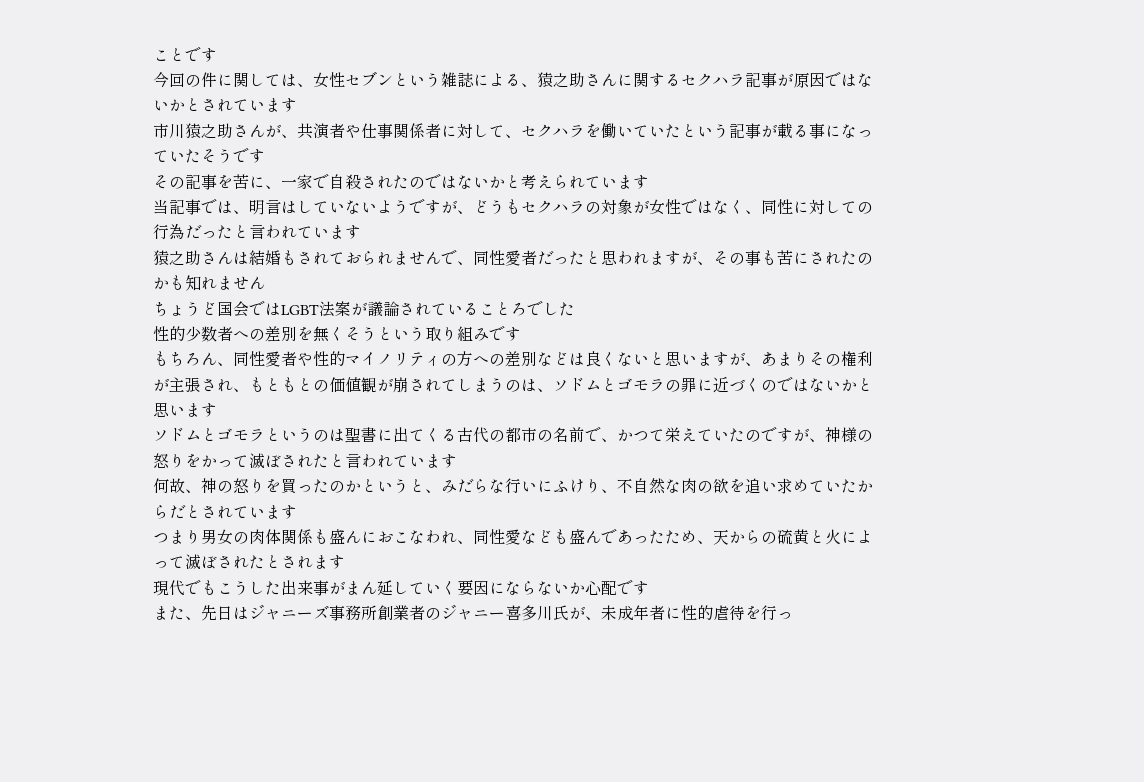ことです
今回の件に関しては、女性セブンという雑誌による、猿之助さんに関するセクハラ記事が原因ではないかとされています
市川猿之助さんが、共演者や仕事関係者に対して、セクハラを働いていたという記事が載る事になっていたそうです
その記事を苦に、一家で自殺されたのではないかと考えられています
当記事では、明言はしていないようですが、どうもセクハラの対象が女性ではなく、同性に対しての行為だったと言われています
猿之助さんは結婚もされておられませんで、同性愛者だったと思われますが、その事も苦にされたのかも知れません
ちょうど国会ではLGBT法案が議論されていることろでした
性的少数者への差別を無くそうという取り組みです
もちろん、同性愛者や性的マイノリティの方への差別などは良くないと思いますが、あまりその権利が主張され、もともとの価値観が崩されてしまうのは、ソドムとゴモラの罪に近づくのではないかと思います
ソドムとゴモラというのは聖書に出てくる古代の都市の名前で、かつて栄えていたのですが、神様の怒りをかって滅ぼされたと言われています
何故、神の怒りを買ったのかというと、みだらな行いにふけり、不自然な肉の欲を追い求めていたからだとされています
つまり男女の肉体関係も盛んにおこなわれ、同性愛なども盛んであったため、天からの硫黄と火によって滅ぼされたとされます
現代でもこうした出来事がまん延していく要因にならないか心配です
また、先日はジャニーズ事務所創業者のジャニー喜多川氏が、未成年者に性的虐待を行っ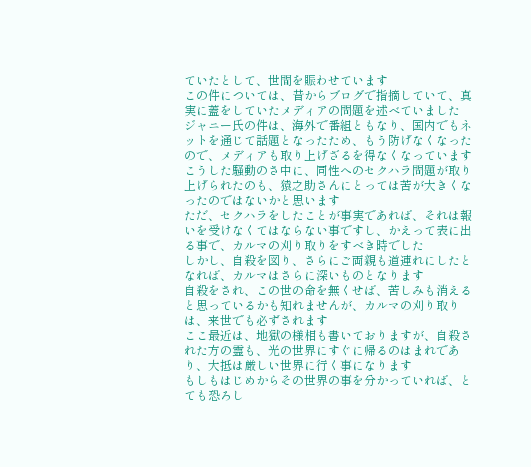ていたとして、世間を賑わせています
この件については、昔からブログで指摘していて、真実に蓋をしていたメディアの問題を述べていました
ジャニー氏の件は、海外で番組ともなり、国内でもネットを通じて話題となったため、もう防げなくなったので、メディアも取り上げざるを得なくなっています
こうした騒動のさ中に、同性へのセクハラ問題が取り上げられたのも、猿之助さんにとっては苦が大きくなったのではないかと思います
ただ、セクハラをしたことが事実であれば、それは報いを受けなくてはならない事ですし、かえって表に出る事で、カルマの刈り取りをすべき時でした
しかし、自殺を図り、さらにご両親も道連れにしたとなれば、カルマはさらに深いものとなります
自殺をされ、この世の命を無くせば、苦しみも消えると思っているかも知れませんが、カルマの刈り取りは、来世でも必ずされます
ここ最近は、地獄の様相も書いておりますが、自殺された方の霊も、光の世界にすぐに帰るのはまれであり、大抵は厳しい世界に行く事になります
もしもはじめからその世界の事を分かっていれば、とても恐ろし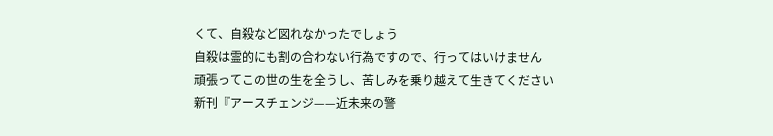くて、自殺など図れなかったでしょう
自殺は霊的にも割の合わない行為ですので、行ってはいけません
頑張ってこの世の生を全うし、苦しみを乗り越えて生きてください
新刊『アースチェンジ——近未来の警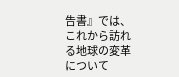告書』では、これから訪れる地球の変革について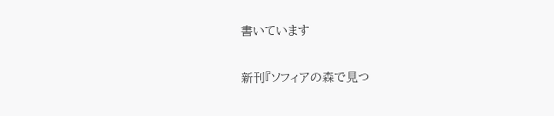書いています

新刊『ソフィアの森で見つ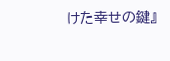けた幸せの鍵』